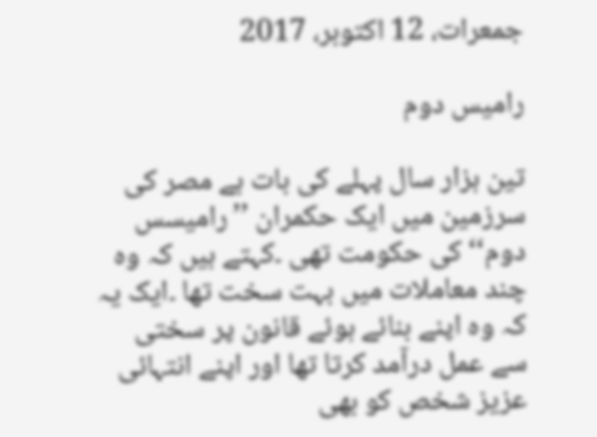جمعرات، 12 اکتوبر، 2017

رامیس دوم

تین ہزار سال پہلے کی بات ہے مصر کی سرزمین میں ایک حکمران ’’رامیسس دوم‘‘ کی حکومت تھی ۔کہتے ہیں کہ وہ چند معاملات میں بہت سخت تھا ۔ایک یہ کہ وہ اپنے بنائے ہوئے قانون پر سختی سے عمل درآمد کرتا تھا اور اپنے انتہائی عزیز شخص کو بھی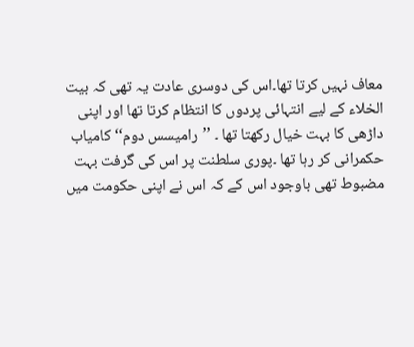معاف نہیں کرتا تھا۔اس کی دوسری عادت یہ تھی کہ بیت الخلاء کے لیے انتہائی پردوں کا انتظام کرتا تھا اور اپنی داڑھی کا بہت خیال رکھتا تھا ۔ ’’رامیسس دوم‘‘ کامیاب حکمرانی کر رہا تھا ۔پوری سلطنت پر اس کی گرفت بہت مضبوط تھی باوجود اس کے کہ اس نے اپنی حکومت میں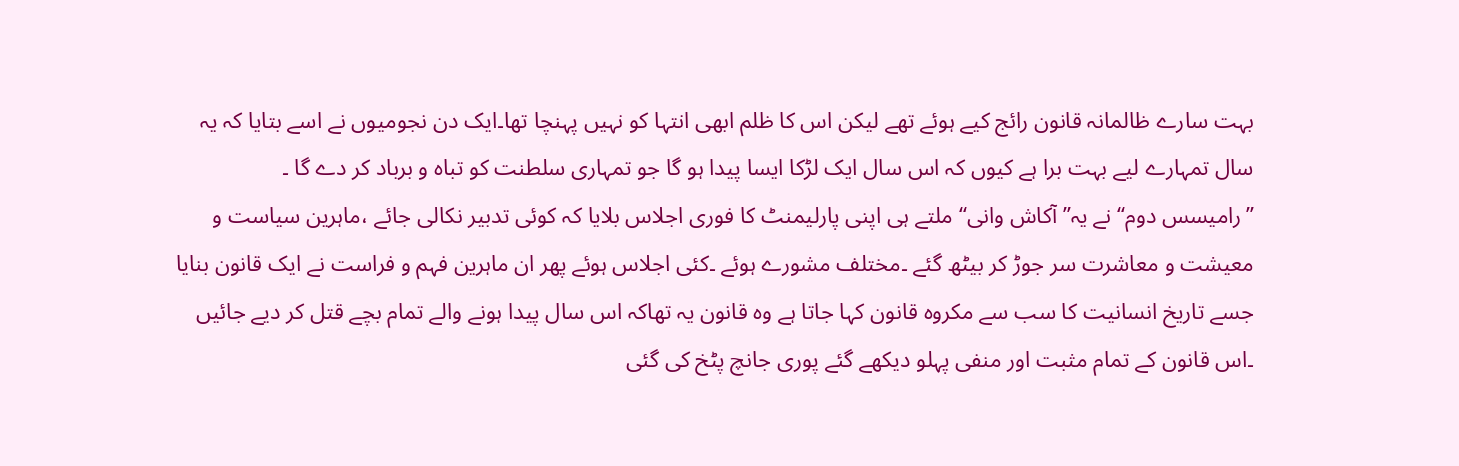بہت سارے ظالمانہ قانون رائج کیے ہوئے تھے لیکن اس کا ظلم ابھی انتہا کو نہیں پہنچا تھا۔ایک دن نجومیوں نے اسے بتایا کہ یہ سال تمہارے لیے بہت برا ہے کیوں کہ اس سال ایک لڑکا ایسا پیدا ہو گا جو تمہاری سلطنت کو تباہ و برباد کر دے گا ۔
’’رامیسس دوم‘‘ نے یہ’’ آکاش وانی‘‘ ملتے ہی اپنی پارلیمنٹ کا فوری اجلاس بلایا کہ کوئی تدبیر نکالی جائے ،ماہرین سیاست و معیشت و معاشرت سر جوڑ کر بیٹھ گئے ۔مختلف مشورے ہوئے ۔کئی اجلاس ہوئے پھر ان ماہرین فہم و فراست نے ایک قانون بنایا جسے تاریخ انسانیت کا سب سے مکروہ قانون کہا جاتا ہے وہ قانون یہ تھاکہ اس سال پیدا ہونے والے تمام بچے قتل کر دیے جائیں ۔اس قانون کے تمام مثبت اور منفی پہلو دیکھے گئے پوری جانچ پٹخ کی گئی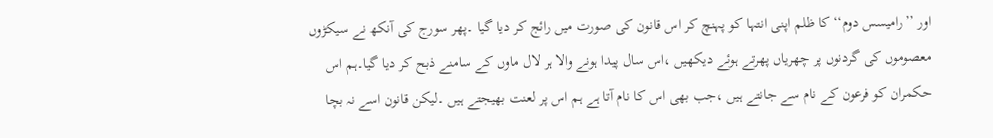اور ’’رامیسس دوم‘‘ کا ظلم اپنی انتہا کو پہنچ کر اس قانون کی صورت میں رائج کر دیا گیا ۔پھر سورج کی آنکھ نے سیکڑوں معصوموں کی گردنوں پر چھریاں پھرتے ہوئے دیکھیں ،اس سال پیدا ہونے والا ہر لال ماوں کے سامنے ذبح کر دیا گیا۔ہم اس حکمران کو فرعون کے نام سے جانتے ہیں ،جب بھی اس کا نام آتا ہے ہم اس پر لعنت بھیجتے ہیں ۔لیکن قانون اسے نہ بچا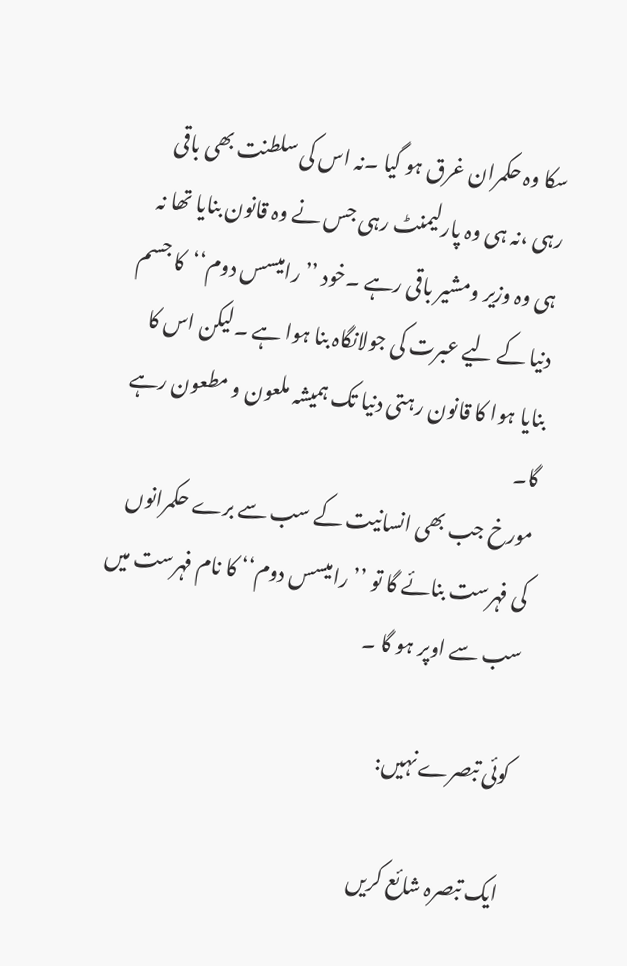سکا وہ حکمران غرق ہو گیا ۔نہ اس کی سلطنت بھی باقی رہی ،نہ ہی وہ پارلیمنٹ رہی جس نے وہ قانون بنایا تھا نہ ہی وہ وزیر ومشیر باقی رہے ۔خود ’’رامیسس دوم‘‘کا جسم دنیا کے لیے عبرت کی جولانگاہ بنا ہوا ہے ۔لیکن اس کا بنایا ہوا کا قانون رہتی دنیا تک ہمیشہ ملعون و مطعون رہے گا۔
مورخ جب بھی انسانیت کے سب سے برے حکمرانوں کی فہرست بنائے گا تو ’’رامیسس دوم‘‘ کا نام فہرست میں سب سے اوپر ہو گا ۔

کوئی تبصرے نہیں:

ایک تبصرہ شائع کریں